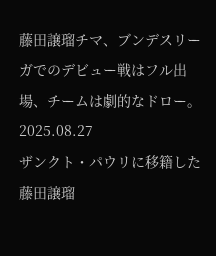藤田譲瑠チマ、ブンデスリーガでのデビュー戦はフル出場、チームは劇的なドロー。
2025.08.27
ザンクト・パウリに移籍した藤田譲瑠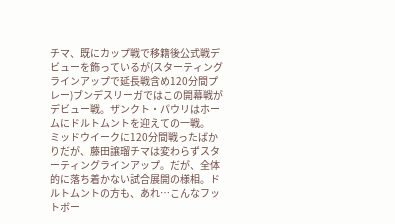チマ、既にカップ戦で移籍後公式戦デビューを飾っているが(スターティングラインアップで延長戦含め120分間プレー)ブンデスリーガではこの開幕戦がデビュー戦。ザンクト・パウリはホームにドルトムントを迎えての一戦。
ミッドウイークに120分間戦ったばかりだが、藤田譲瑠チマは変わらずスターティングラインアップ。だが、全体的に落ち着かない試合展開の様相。ドルトムントの方も、あれ…こんなフットボー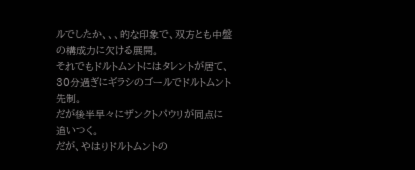ルでしたか、、、的な印象で、双方とも中盤の構成力に欠ける展開。
それでもドルトムントにはタレントが居て、30分過ぎにギラシのゴールでドルトムント先制。
だが後半早々にザンクトパウリが同点に追いつく。
だが、やはりドルトムントの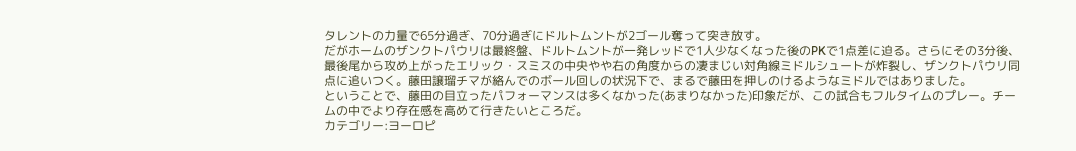タレントの力量で65分過ぎ、70分過ぎにドルトムントが2ゴール奪って突き放す。
だがホームのザンクトパウリは最終盤、ドルトムントが一発レッドで1人少なくなった後のPKで1点差に迫る。さらにその3分後、最後尾から攻め上がったエリック・スミスの中央やや右の角度からの凄まじい対角線ミドルシュートが炸裂し、ザンクトパウリ同点に追いつく。藤田譲瑠チマが絡んでのボール回しの状況下で、まるで藤田を押しのけるようなミドルではありました。
ということで、藤田の目立ったパフォーマンスは多くなかった(あまりなかった)印象だが、この試合もフルタイムのプレー。チームの中でより存在感を高めて行きたいところだ。
カテゴリー:ヨーロピ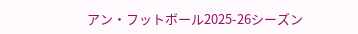アン・フットボール2025-26シーズン